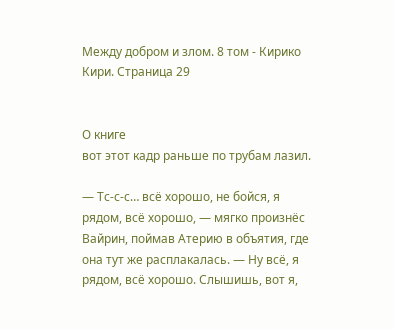Между добром и злом. 8 том - Кирико Кири. Страница 29


О книге
вот этот кадр раньше по трубам лазил.

— Тс-с-с… всё хорошо, не бойся, я рядом, всё хорошо, — мягко произнёс Вайрин, поймав Атерию в объятия, где она тут же расплакалась. — Ну всё, я рядом, всё хорошо. Слышишь, вот я,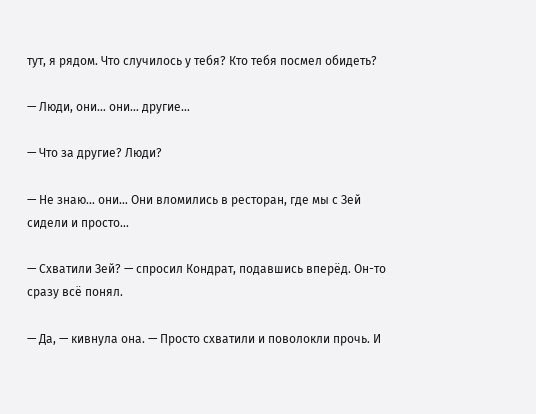тут, я рядом. Что случилось у тебя? Кто тебя посмел обидеть?

— Люди, они… они… другие…

— Что за другие? Люди?

— Не знаю… они… Они вломились в ресторан, где мы с Зей сидели и просто…

— Схватили Зей? — спросил Кондрат, подавшись вперёд. Он-то сразу всё понял.

— Да, — кивнула она. — Просто схватили и поволокли прочь. И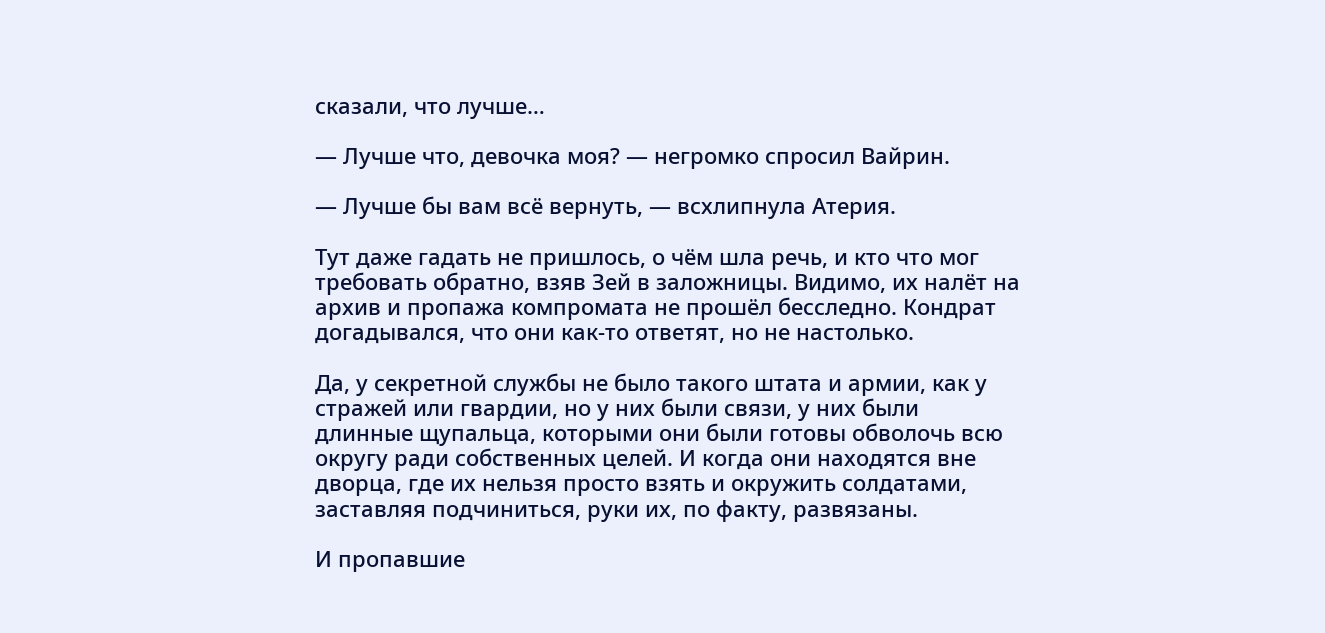сказали, что лучше…

— Лучше что, девочка моя? — негромко спросил Вайрин.

— Лучше бы вам всё вернуть, — всхлипнула Атерия.

Тут даже гадать не пришлось, о чём шла речь, и кто что мог требовать обратно, взяв Зей в заложницы. Видимо, их налёт на архив и пропажа компромата не прошёл бесследно. Кондрат догадывался, что они как-то ответят, но не настолько.

Да, у секретной службы не было такого штата и армии, как у стражей или гвардии, но у них были связи, у них были длинные щупальца, которыми они были готовы обволочь всю округу ради собственных целей. И когда они находятся вне дворца, где их нельзя просто взять и окружить солдатами, заставляя подчиниться, руки их, по факту, развязаны.

И пропавшие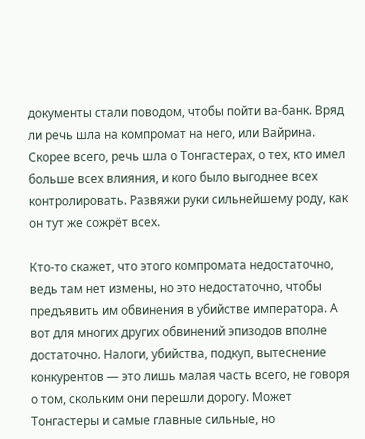документы стали поводом, чтобы пойти ва-банк. Вряд ли речь шла на компромат на него, или Вайрина. Скорее всего, речь шла о Тонгастерах, о тех, кто имел больше всех влияния, и кого было выгоднее всех контролировать. Развяжи руки сильнейшему роду, как он тут же сожрёт всех.

Кто-то скажет, что этого компромата недостаточно, ведь там нет измены, но это недостаточно, чтобы предъявить им обвинения в убийстве императора. А вот для многих других обвинений эпизодов вполне достаточно. Налоги, убийства, подкуп, вытеснение конкурентов — это лишь малая часть всего, не говоря о том, скольким они перешли дорогу. Может Тонгастеры и самые главные сильные, но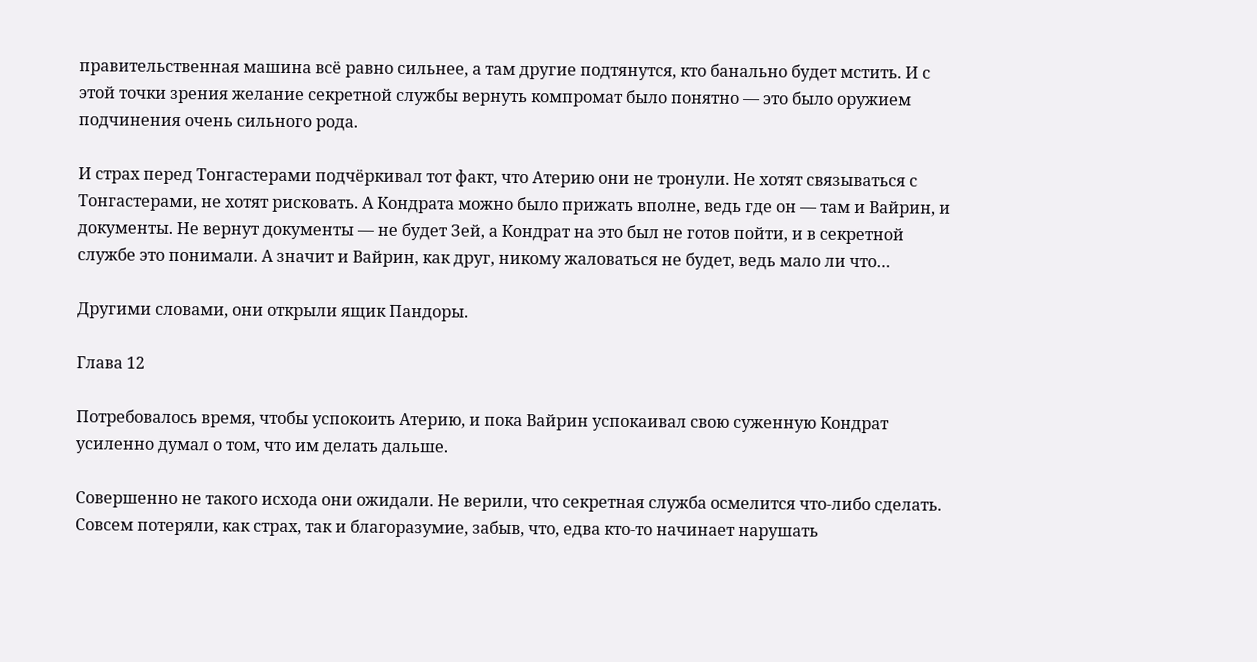правительственная машина всё равно сильнее, а там другие подтянутся, кто банально будет мстить. И с этой точки зрения желание секретной службы вернуть компромат было понятно — это было оружием подчинения очень сильного рода.

И страх перед Тонгастерами подчёркивал тот факт, что Атерию они не тронули. Не хотят связываться с Тонгастерами, не хотят рисковать. А Кондрата можно было прижать вполне, ведь где он — там и Вайрин, и документы. Не вернут документы — не будет Зей, а Кондрат на это был не готов пойти, и в секретной службе это понимали. А значит и Вайрин, как друг, никому жаловаться не будет, ведь мало ли что…

Другими словами, они открыли ящик Пандоры.

Глава 12

Потребовалось время, чтобы успокоить Атерию, и пока Вайрин успокаивал свою суженную Кондрат усиленно думал о том, что им делать дальше.

Совершенно не такого исхода они ожидали. Не верили, что секретная служба осмелится что-либо сделать. Совсем потеряли, как страх, так и благоразумие, забыв, что, едва кто-то начинает нарушать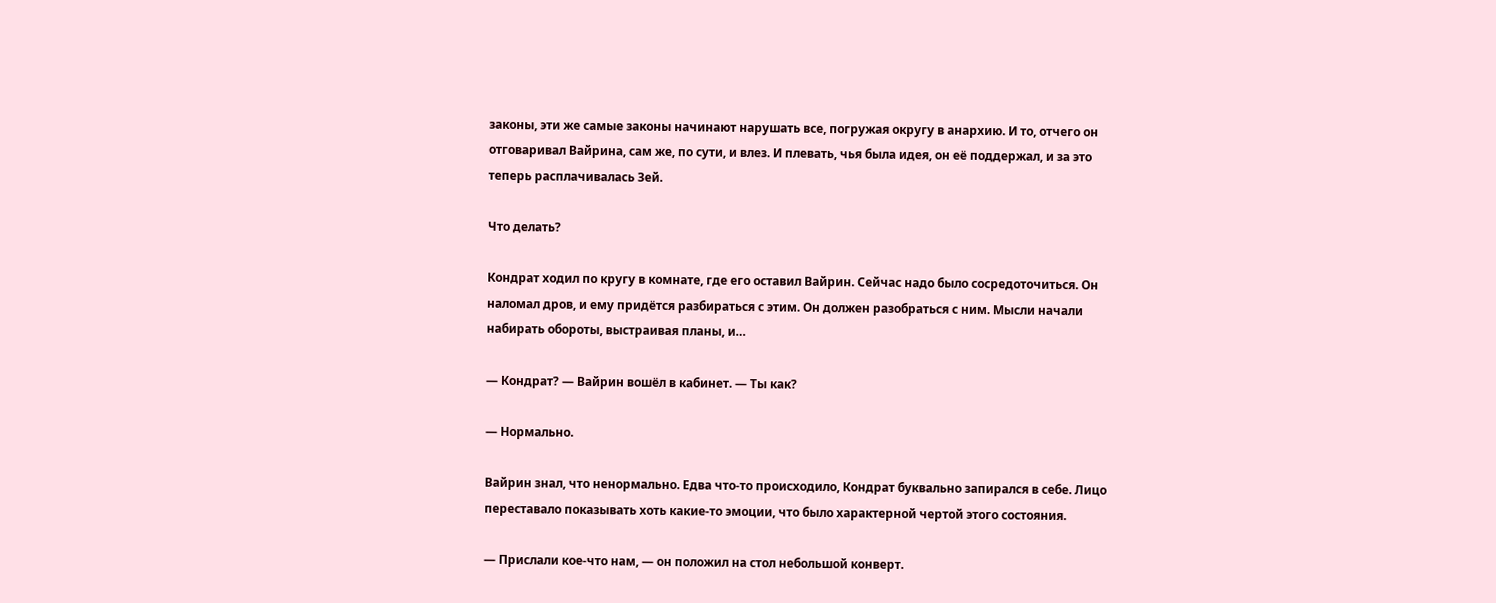законы, эти же самые законы начинают нарушать все, погружая округу в анархию. И то, отчего он отговаривал Вайрина, сам же, по сути, и влез. И плевать, чья была идея, он её поддержал, и за это теперь расплачивалась Зей.

Что делать?

Кондрат ходил по кругу в комнате, где его оставил Вайрин. Сейчас надо было сосредоточиться. Он наломал дров, и ему придётся разбираться с этим. Он должен разобраться с ним. Мысли начали набирать обороты, выстраивая планы, и…

— Кондрат? — Вайрин вошёл в кабинет. — Ты как?

— Нормально.

Вайрин знал, что ненормально. Едва что-то происходило, Кондрат буквально запирался в себе. Лицо переставало показывать хоть какие-то эмоции, что было характерной чертой этого состояния.

— Прислали кое-что нам, — он положил на стол небольшой конверт.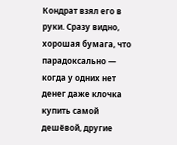Кондрат взял его в руки. Сразу видно, хорошая бумага, что парадоксально — когда у одних нет денег даже клочка купить самой дешёвой, другие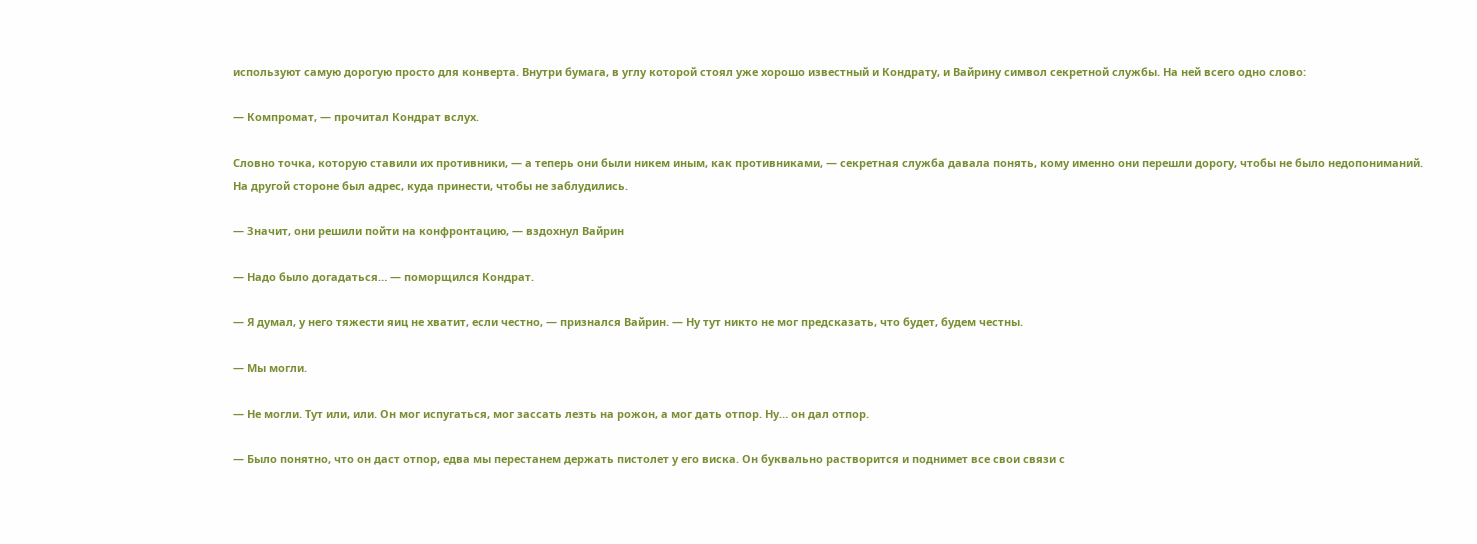используют самую дорогую просто для конверта. Внутри бумага, в углу которой стоял уже хорошо известный и Кондрату, и Вайрину символ секретной службы. На ней всего одно слово:

— Компромат, — прочитал Кондрат вслух.

Словно точка, которую ставили их противники, — а теперь они были никем иным, как противниками, — секретная служба давала понять, кому именно они перешли дорогу, чтобы не было недопониманий. На другой стороне был адрес, куда принести, чтобы не заблудились.

— Значит, они решили пойти на конфронтацию, — вздохнул Вайрин

— Надо было догадаться… — поморщился Кондрат.

— Я думал, у него тяжести яиц не хватит, если честно, — признался Вайрин. — Ну тут никто не мог предсказать, что будет, будем честны.

— Мы могли.

— Не могли. Тут или, или. Он мог испугаться, мог зассать лезть на рожон, а мог дать отпор. Ну… он дал отпор.

— Было понятно, что он даст отпор, едва мы перестанем держать пистолет у его виска. Он буквально растворится и поднимет все свои связи с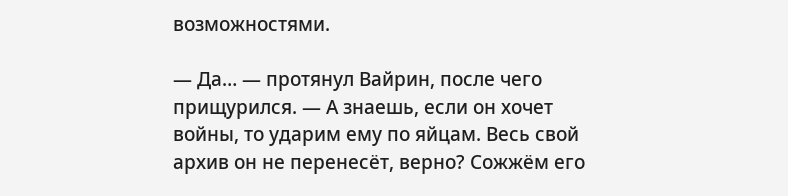возможностями.

— Да… — протянул Вайрин, после чего прищурился. — А знаешь, если он хочет войны, то ударим ему по яйцам. Весь свой архив он не перенесёт, верно? Сожжём его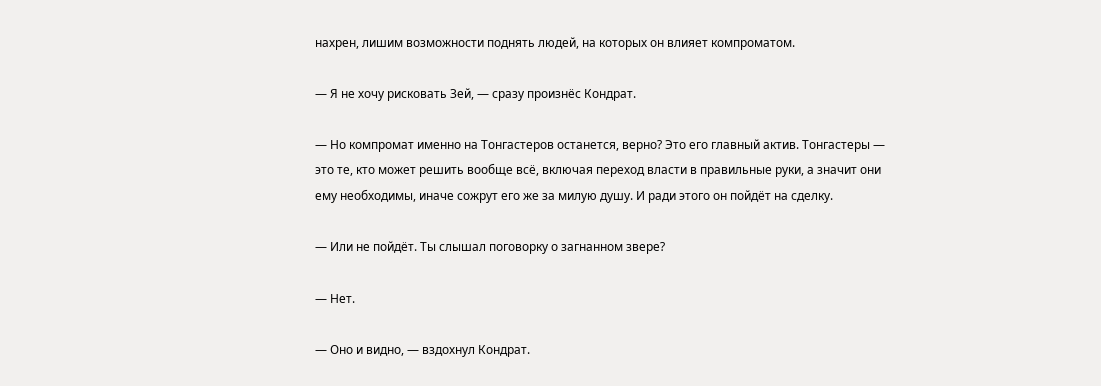нахрен, лишим возможности поднять людей, на которых он влияет компроматом.

— Я не хочу рисковать Зей, — сразу произнёс Кондрат.

— Но компромат именно на Тонгастеров останется, верно? Это его главный актив. Тонгастеры — это те, кто может решить вообще всё, включая переход власти в правильные руки, а значит они ему необходимы, иначе сожрут его же за милую душу. И ради этого он пойдёт на сделку.

— Или не пойдёт. Ты слышал поговорку о загнанном звере?

— Нет.

— Оно и видно, — вздохнул Кондрат.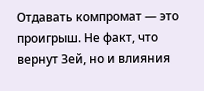Отдавать компромат — это проигрыш. Не факт, что вернут Зей, но и влияния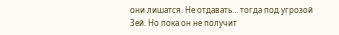они лишатся. Не отдавать… тогда под угрозой Зей. Но пока он не получит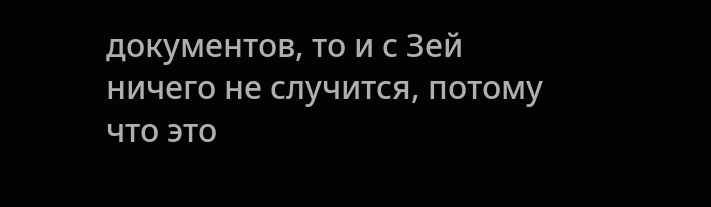документов, то и с Зей ничего не случится, потому что это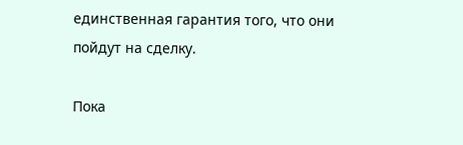единственная гарантия того, что они пойдут на сделку.

Пока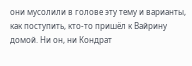они мусолили в голове эту тему и варианты, как поступить, кто-то пришёл к Вайрину домой. Ни он, ни Кондрат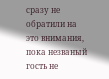сразу не обратили на это внимания, пока незваный гость не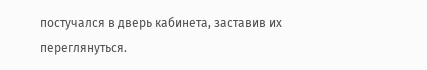постучался в дверь кабинета, заставив их переглянуться.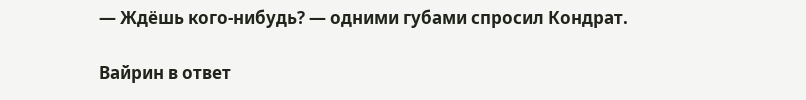— Ждёшь кого-нибудь? — одними губами спросил Кондрат.

Вайрин в ответ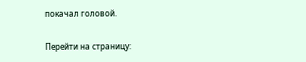покачал головой.

Перейти на страницу: